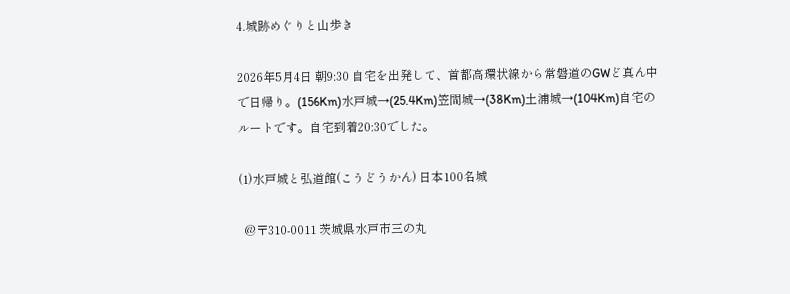4.城跡めぐりと山歩き

2026年5月4日 朝9:30 自宅を出発して、首都高環状線から常磐道のGWど真ん中で日帰り。(156Km)水戸城→(25.4Km)笠間城→(38Km)土浦城→(104Km)自宅のルートです。自宅到着20:30でした。

(1)水戸城と弘道館(こうどうかん) 日本100名城

  @〒310-0011 茨城県水戸市三の丸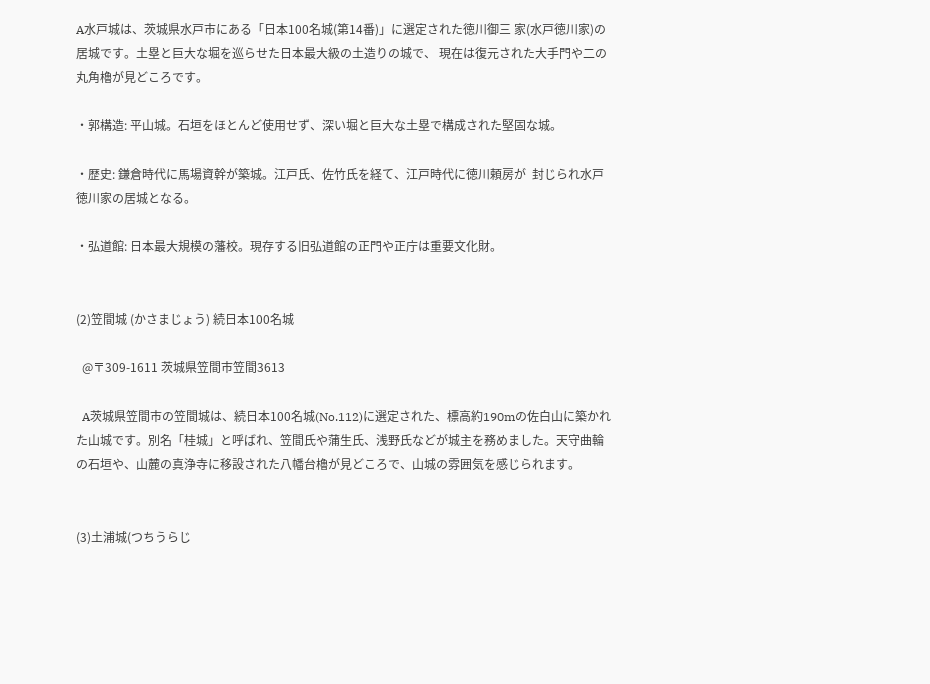A水戸城は、茨城県水戸市にある「日本100名城(第14番)」に選定された徳川御三 家(水戸徳川家)の居城です。土塁と巨大な堀を巡らせた日本最大級の土造りの城で、 現在は復元された大手門や二の丸角櫓が見どころです。

・郭構造: 平山城。石垣をほとんど使用せず、深い堀と巨大な土塁で構成された堅固な城。

・歴史: 鎌倉時代に馬場資幹が築城。江戸氏、佐竹氏を経て、江戸時代に徳川頼房が  封じられ水戸徳川家の居城となる。

・弘道館: 日本最大規模の藩校。現存する旧弘道館の正門や正庁は重要文化財。


(2)笠間城 (かさまじょう) 続日本100名城

  @〒309-1611 茨城県笠間市笠間3613

  A茨城県笠間市の笠間城は、続日本100名城(No.112)に選定された、標高約190mの佐白山に築かれた山城です。別名「桂城」と呼ばれ、笠間氏や蒲生氏、浅野氏などが城主を務めました。天守曲輪の石垣や、山麓の真浄寺に移設された八幡台櫓が見どころで、山城の雰囲気を感じられます。


(3)土浦城(つちうらじ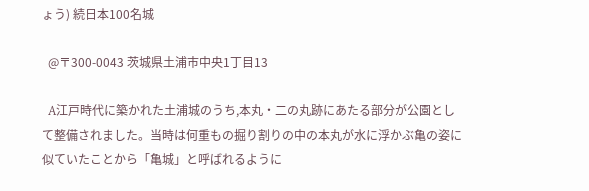ょう) 続日本100名城

  @〒300-0043 茨城県土浦市中央1丁目13

  A江戸時代に築かれた土浦城のうち,本丸・二の丸跡にあたる部分が公園として整備されました。当時は何重もの掘り割りの中の本丸が水に浮かぶ亀の姿に似ていたことから「亀城」と呼ばれるように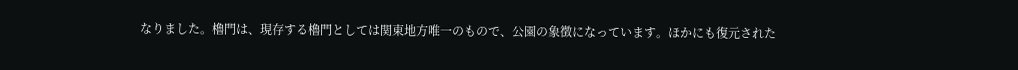なりました。櫓門は、現存する櫓門としては関東地方唯一のもので、公園の象徴になっています。ほかにも復元された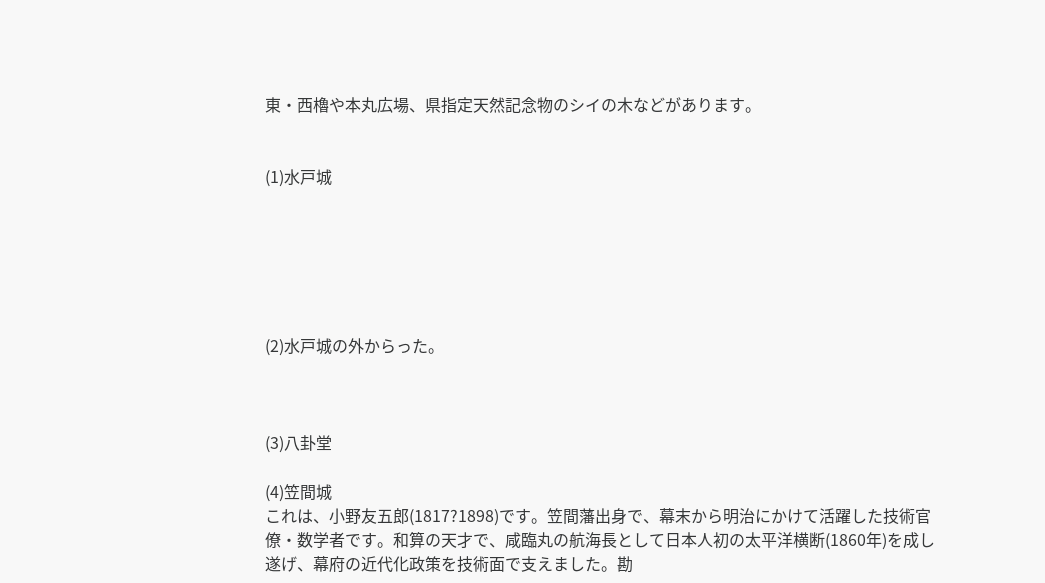東・西櫓や本丸広場、県指定天然記念物のシイの木などがあります。


(1)水戸城






(2)水戸城の外からった。



(3)八卦堂

(4)笠間城
これは、小野友五郎(1817?1898)です。笠間藩出身で、幕末から明治にかけて活躍した技術官僚・数学者です。和算の天才で、咸臨丸の航海長として日本人初の太平洋横断(1860年)を成し遂げ、幕府の近代化政策を技術面で支えました。勘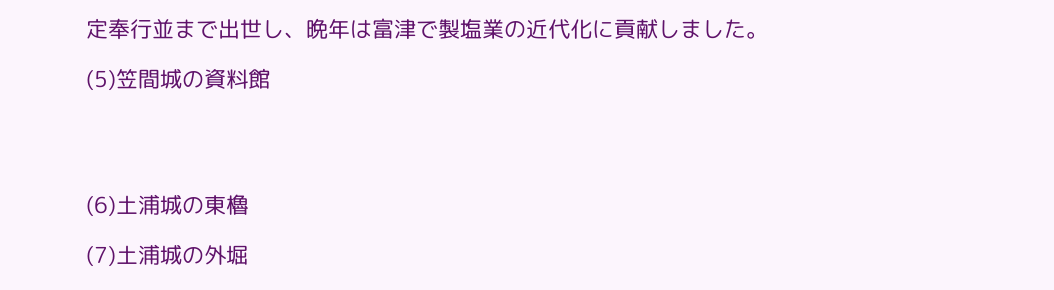定奉行並まで出世し、晩年は富津で製塩業の近代化に貢献しました。

(5)笠間城の資料館




(6)土浦城の東櫓

(7)土浦城の外堀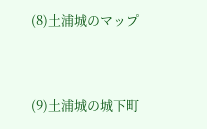(8)土浦城のマップ




(9)土浦城の城下町